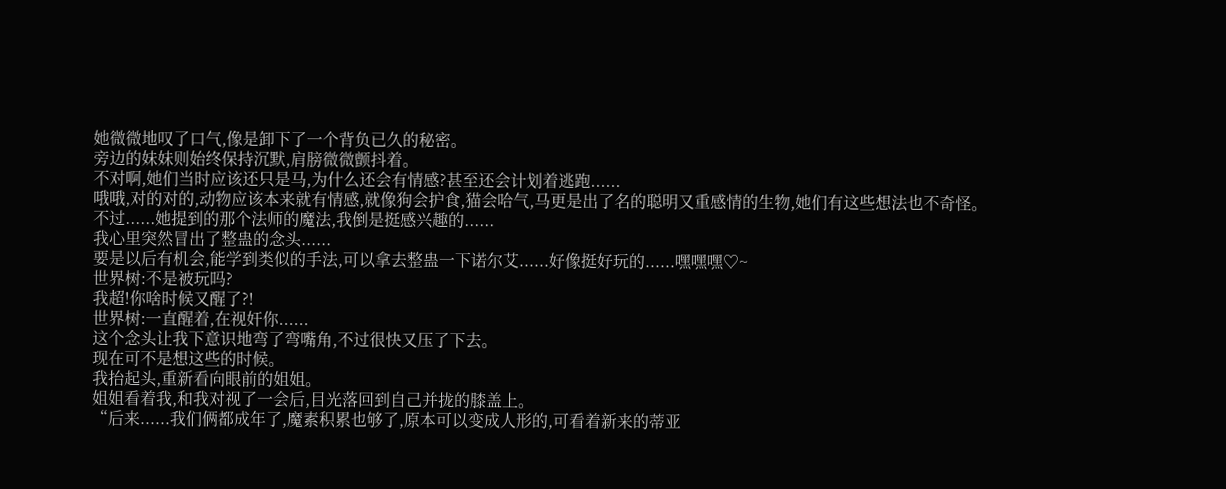她微微地叹了口气,像是卸下了一个背负已久的秘密。
旁边的妹妹则始终保持沉默,肩膀微微颤抖着。
不对啊,她们当时应该还只是马,为什么还会有情感?甚至还会计划着逃跑......
哦哦,对的对的,动物应该本来就有情感,就像狗会护食,猫会哈气,马更是出了名的聪明又重感情的生物,她们有这些想法也不奇怪。
不过......她提到的那个法师的魔法,我倒是挺感兴趣的......
我心里突然冒出了整蛊的念头......
要是以后有机会,能学到类似的手法,可以拿去整蛊一下诺尔艾......好像挺好玩的......嘿嘿嘿♡~
世界树:不是被玩吗?
我超!你啥时候又醒了?!
世界树:一直醒着,在视奸你......
这个念头让我下意识地弯了弯嘴角,不过很快又压了下去。
现在可不是想这些的时候。
我抬起头,重新看向眼前的姐姐。
姐姐看着我,和我对视了一会后,目光落回到自己并拢的膝盖上。
“后来......我们俩都成年了,魔素积累也够了,原本可以变成人形的,可看着新来的蒂亚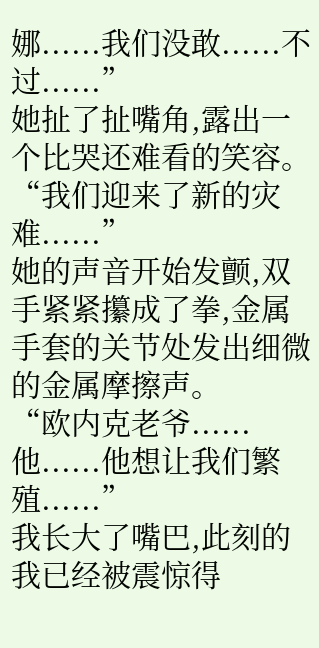娜......我们没敢......不过......”
她扯了扯嘴角,露出一个比哭还难看的笑容。
“我们迎来了新的灾难......”
她的声音开始发颤,双手紧紧攥成了拳,金属手套的关节处发出细微的金属摩擦声。
“欧内克老爷......他......他想让我们繁殖......”
我长大了嘴巴,此刻的我已经被震惊得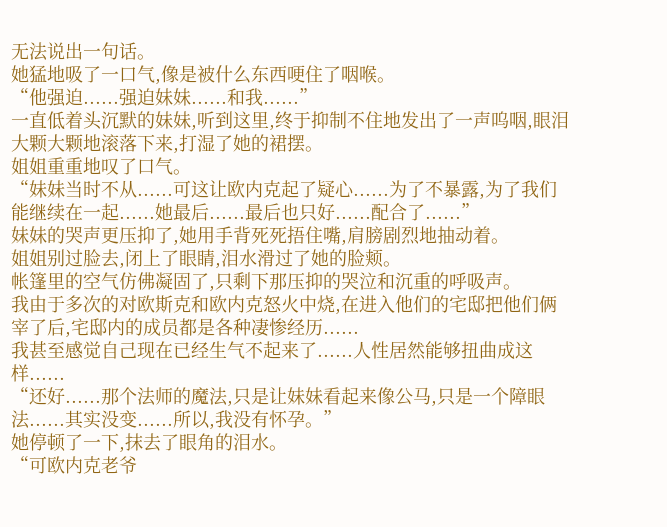无法说出一句话。
她猛地吸了一口气,像是被什么东西哽住了咽喉。
“他强迫......强迫妹妹......和我......”
一直低着头沉默的妹妹,听到这里,终于抑制不住地发出了一声呜咽,眼泪大颗大颗地滚落下来,打湿了她的裙摆。
姐姐重重地叹了口气。
“妹妹当时不从......可这让欧内克起了疑心......为了不暴露,为了我们能继续在一起......她最后......最后也只好......配合了......”
妹妹的哭声更压抑了,她用手背死死捂住嘴,肩膀剧烈地抽动着。
姐姐别过脸去,闭上了眼睛,泪水滑过了她的脸颊。
帐篷里的空气仿佛凝固了,只剩下那压抑的哭泣和沉重的呼吸声。
我由于多次的对欧斯克和欧内克怒火中烧,在进入他们的宅邸把他们俩宰了后,宅邸内的成员都是各种凄惨经历......
我甚至感觉自己现在已经生气不起来了......人性居然能够扭曲成这样......
“还好......那个法师的魔法,只是让妹妹看起来像公马,只是一个障眼法......其实没变......所以,我没有怀孕。”
她停顿了一下,抹去了眼角的泪水。
“可欧内克老爷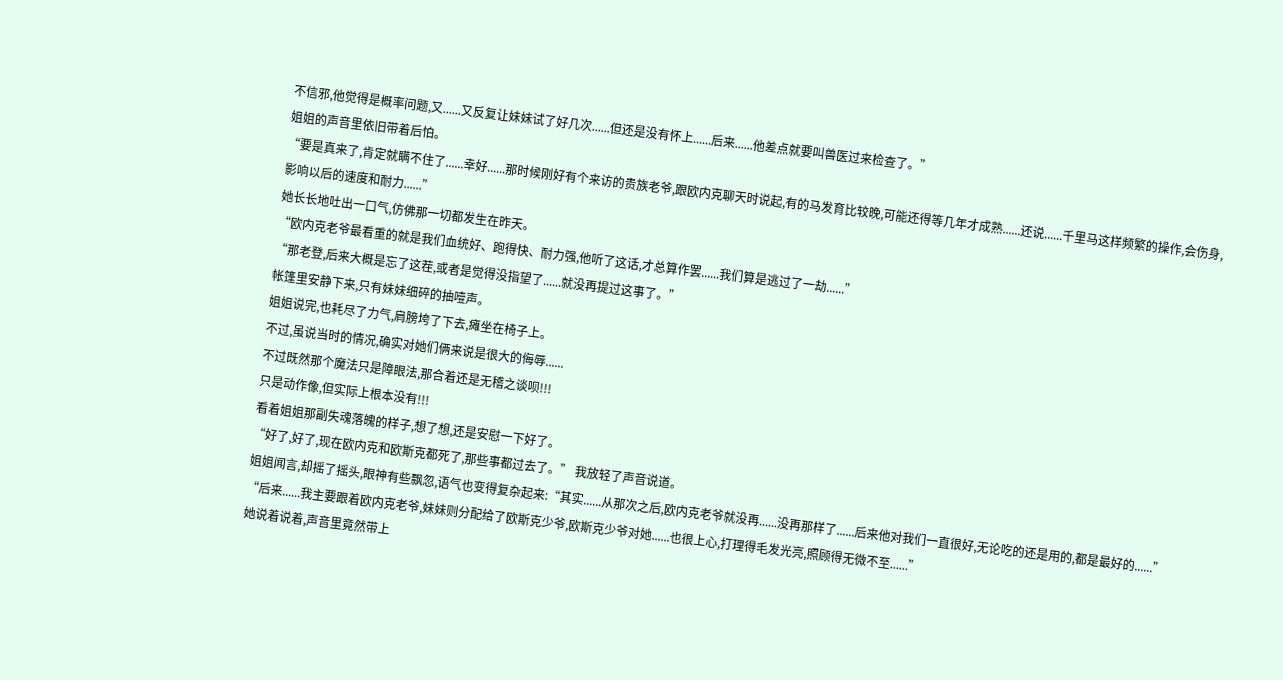不信邪,他觉得是概率问题,又......又反复让妹妹试了好几次......但还是没有怀上......后来......他差点就要叫兽医过来检查了。”
姐姐的声音里依旧带着后怕。
“要是真来了,肯定就瞒不住了......幸好......那时候刚好有个来访的贵族老爷,跟欧内克聊天时说起,有的马发育比较晚,可能还得等几年才成熟......还说......千里马这样频繁的操作,会伤身,影响以后的速度和耐力......”
她长长地吐出一口气,仿佛那一切都发生在昨天。
“欧内克老爷最看重的就是我们血统好、跑得快、耐力强,他听了这话,才总算作罢......我们算是逃过了一劫......”
“那老登,后来大概是忘了这茬,或者是觉得没指望了......就没再提过这事了。”
帐篷里安静下来,只有妹妹细碎的抽噎声。
姐姐说完,也耗尽了力气,肩膀垮了下去,瘫坐在椅子上。
不过,虽说当时的情况,确实对她们俩来说是很大的侮辱......
不过既然那个魔法只是障眼法,那合着还是无稽之谈呗!!!
只是动作像,但实际上根本没有!!!
看着姐姐那副失魂落魄的样子,想了想,还是安慰一下好了。
“好了,好了,现在欧内克和欧斯克都死了,那些事都过去了。” 我放轻了声音说道。
姐姐闻言,却摇了摇头,眼神有些飘忽,语气也变得复杂起来:“其实......从那次之后,欧内克老爷就没再......没再那样了......后来他对我们一直很好,无论吃的还是用的,都是最好的......”
“后来......我主要跟着欧内克老爷,妹妹则分配给了欧斯克少爷,欧斯克少爷对她......也很上心,打理得毛发光亮,照顾得无微不至......”
她说着说着,声音里竟然带上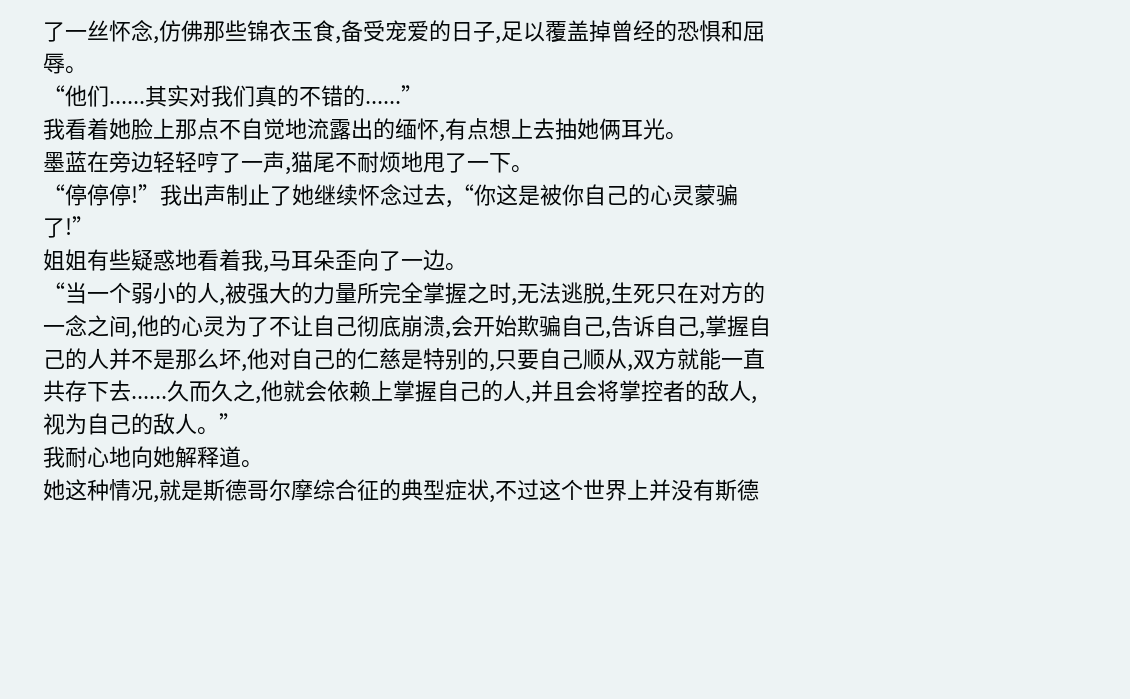了一丝怀念,仿佛那些锦衣玉食,备受宠爱的日子,足以覆盖掉曾经的恐惧和屈辱。
“他们......其实对我们真的不错的......”
我看着她脸上那点不自觉地流露出的缅怀,有点想上去抽她俩耳光。
墨蓝在旁边轻轻哼了一声,猫尾不耐烦地甩了一下。
“停停停!”我出声制止了她继续怀念过去,“你这是被你自己的心灵蒙骗了!”
姐姐有些疑惑地看着我,马耳朵歪向了一边。
“当一个弱小的人,被强大的力量所完全掌握之时,无法逃脱,生死只在对方的一念之间,他的心灵为了不让自己彻底崩溃,会开始欺骗自己,告诉自己,掌握自己的人并不是那么坏,他对自己的仁慈是特别的,只要自己顺从,双方就能一直共存下去......久而久之,他就会依赖上掌握自己的人,并且会将掌控者的敌人,视为自己的敌人。”
我耐心地向她解释道。
她这种情况,就是斯德哥尔摩综合征的典型症状,不过这个世界上并没有斯德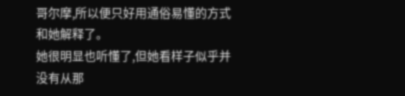哥尔摩,所以便只好用通俗易懂的方式和她解释了。
她很明显也听懂了,但她看样子似乎并没有从那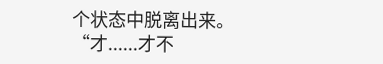个状态中脱离出来。
“才......才不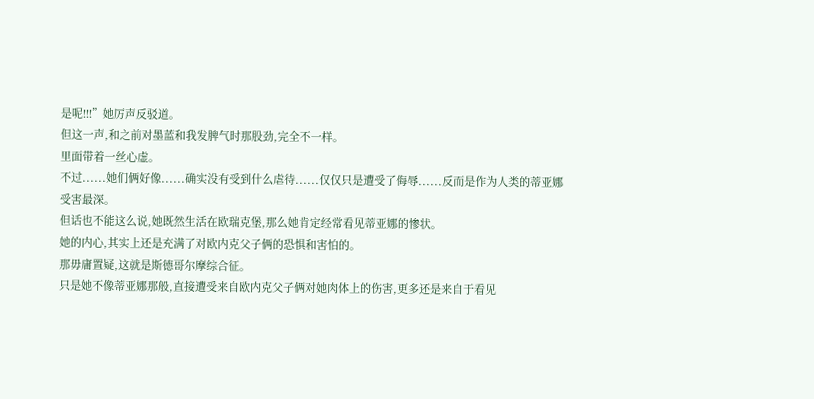是呢!!!”她厉声反驳道。
但这一声,和之前对墨蓝和我发脾气时那股劲,完全不一样。
里面带着一丝心虚。
不过......她们俩好像......确实没有受到什么虐待......仅仅只是遭受了侮辱......反而是作为人类的蒂亚娜受害最深。
但话也不能这么说,她既然生活在欧瑞克堡,那么她肯定经常看见蒂亚娜的惨状。
她的内心,其实上还是充满了对欧内克父子俩的恐惧和害怕的。
那毋庸置疑,这就是斯德哥尔摩综合征。
只是她不像蒂亚娜那般,直接遭受来自欧内克父子俩对她肉体上的伤害,更多还是来自于看见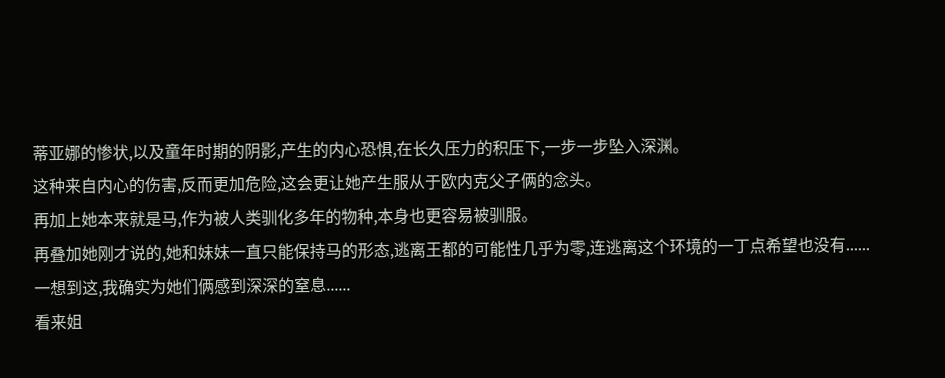蒂亚娜的惨状,以及童年时期的阴影,产生的内心恐惧,在长久压力的积压下,一步一步坠入深渊。
这种来自内心的伤害,反而更加危险,这会更让她产生服从于欧内克父子俩的念头。
再加上她本来就是马,作为被人类驯化多年的物种,本身也更容易被驯服。
再叠加她刚才说的,她和妹妹一直只能保持马的形态,逃离王都的可能性几乎为零,连逃离这个环境的一丁点希望也没有......
一想到这,我确实为她们俩感到深深的窒息......
看来姐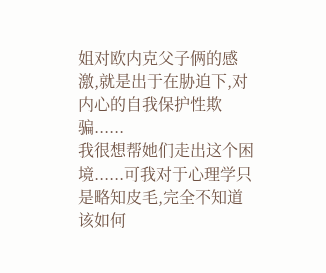姐对欧内克父子俩的感激,就是出于在胁迫下,对内心的自我保护性欺骗......
我很想帮她们走出这个困境......可我对于心理学只是略知皮毛,完全不知道该如何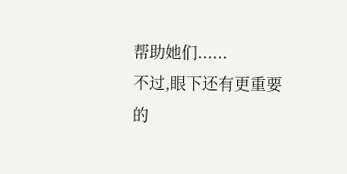帮助她们......
不过,眼下还有更重要的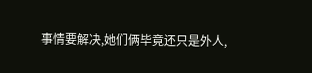事情要解决,她们俩毕竟还只是外人,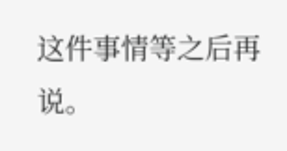这件事情等之后再说。